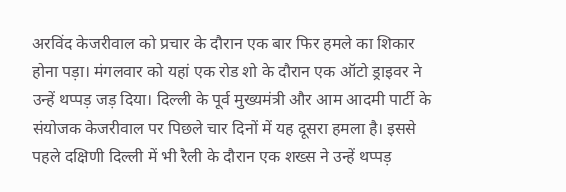अरविंद केजरीवाल को प्रचार के दौरान एक बार फिर हमले का शिकार होना पड़ा। मंगलवार को यहां एक रोड शो के दौरान एक ऑटो ड्राइवर ने उन्हें थप्पड़ जड़ दिया। दिल्ली के पूर्व मुख्यमंत्री और आम आदमी पार्टी के संयोजक केजरीवाल पर पिछले चार दिनों में यह दूसरा हमला है। इससे पहले दक्षिणी दिल्ली में भी रैली के दौरान एक शख्स ने उन्हें थप्पड़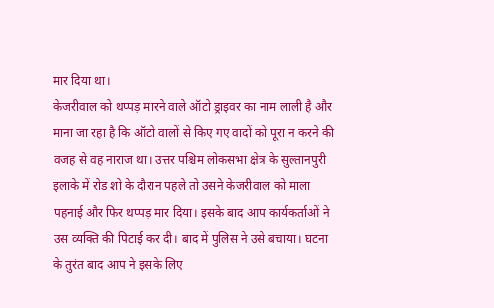मार दिया था।
केजरीवाल को थप्पड़ मारने वाले ऑटो ड्राइवर का नाम लाली है और माना जा रहा है कि ऑटो वालों से किए गए वादों को पूरा न करने की वजह से वह नाराज था। उत्तर पश्चिम लोकसभा क्षेत्र के सुल्तानपुरी इलाके में रोड शो के दौरान पहले तो उसने केजरीवाल को माला पहनाई और फिर थप्पड़ मार दिया। इसके बाद आप कार्यकर्ताओं ने उस व्यक्ति की पिटाई कर दी। बाद में पुलिस ने उसे बचाया। घटना के तुरंत बाद आप ने इसके लिए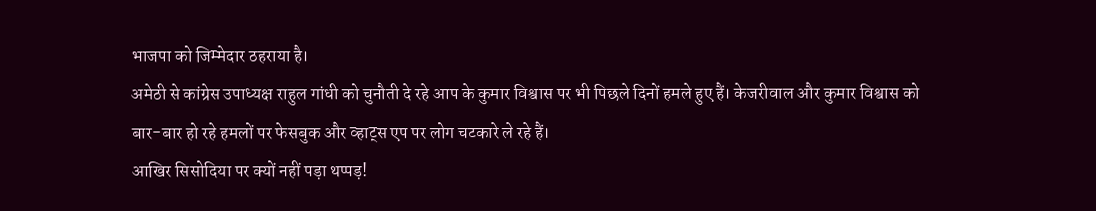भाजपा को जिम्मेदार ठहराया है।
अमेठी से कांग्रेस उपाध्यक्ष राहुल गांधी को चुनौती दे रहे आप के कुमार विश्वास पर भी पिछले दिनों हमले हुए हैं। केजरीवाल और कुमार विश्वास को बार-बार हो रहे हमलों पर फेसबुक और व्हाट्स एप पर लोग चटकारे ले रहे हैं।
आखिर सिसोदिया पर क्यों नहीं पड़ा थप्पड़!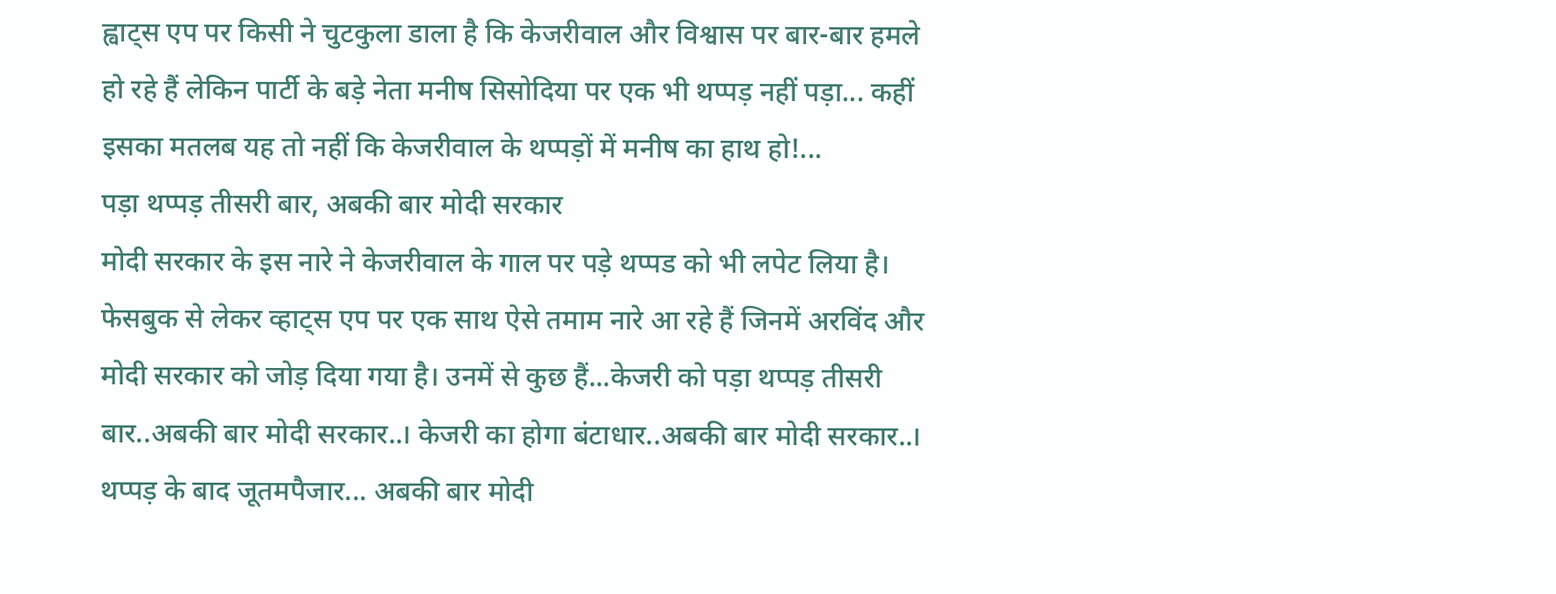ह्वाट्स एप पर किसी ने चुटकुला डाला है कि केजरीवाल और विश्वास पर बार-बार हमले हो रहे हैं लेकिन पार्टी के बड़े नेता मनीष सिसोदिया पर एक भी थप्पड़ नहीं पड़ा... कहीं इसका मतलब यह तो नहीं कि केजरीवाल के थप्पड़ों में मनीष का हाथ हो!...
पड़ा थप्पड़ तीसरी बार, अबकी बार मोदी सरकार
मोदी सरकार के इस नारे ने केजरीवाल के गाल पर पड़े थप्पड को भी लपेट लिया है। फेसबुक से लेकर व्हाट्स एप पर एक साथ ऐसे तमाम नारे आ रहे हैं जिनमें अरविंद और मोदी सरकार को जोड़ दिया गया है। उनमें से कुछ हैं...केजरी को पड़ा थप्पड़ तीसरी बार..अबकी बार मोदी सरकार..। केजरी का होगा बंटाधार..अबकी बार मोदी सरकार..। थप्पड़ के बाद जूतमपैजार... अबकी बार मोदी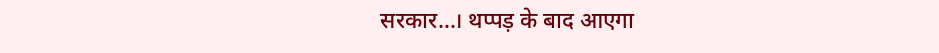सरकार...। थप्पड़ के बाद आएगा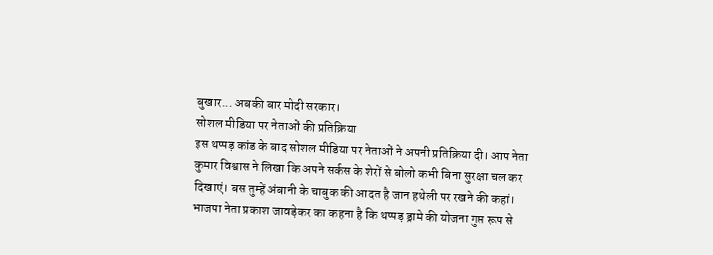बुखार... अबकी बार मोदी सरकार।
सोशल मीडिया पर नेताओं की प्रतिक्रिया
इस थप्पड़ कांड के बाद सोशल मीडिया पर नेताओं ने अपनी प्रतिक्रिया दी। आप नेता कुमार विश्वास ने लिखा कि अपने सर्कस के शेरों से बोलो कभी बिना सुरक्षा चल कर दिखाएं। बस तुम्हें अंबानी के चाबुक की आदत है जान हथेली पर रखने की कहां।
भाजपा नेता प्रकाश जावड़ेकर का कहना है कि थप्पड़ ड्रामे की योजना गुप्त रूप से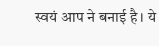स्वयं आप ने बनाई है। ये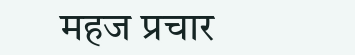महज प्रचार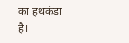का हथकंडा है।